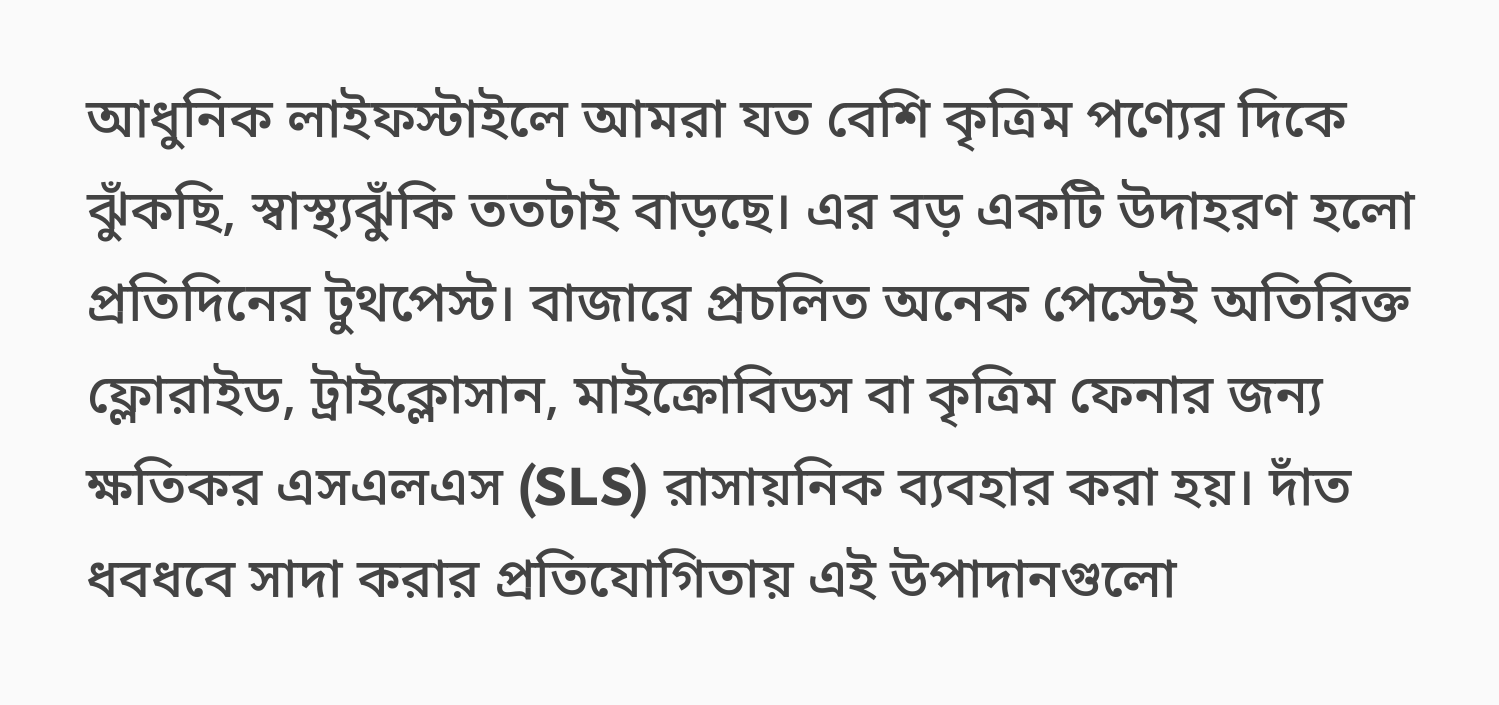আধুনিক লাইফস্টাইলে আমরা যত বেশি কৃত্রিম পণ্যের দিকে ঝুঁকছি, স্বাস্থ্যঝুঁকি ততটাই বাড়ছে। এর বড় একটি উদাহরণ হলো প্রতিদিনের টুথপেস্ট। বাজারে প্রচলিত অনেক পেস্টেই অতিরিক্ত ফ্লোরাইড, ট্রাইক্লোসান, মাইক্রোবিডস বা কৃত্রিম ফেনার জন্য ক্ষতিকর এসএলএস (SLS) রাসায়নিক ব্যবহার করা হয়। দাঁত ধবধবে সাদা করার প্রতিযোগিতায় এই উপাদানগুলো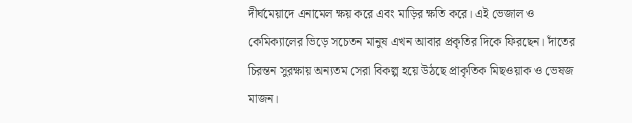দীর্ঘমেয়াদে এনামেল ক্ষয় করে এবং মাড়ির ক্ষতি করে। এই ভেজাল ও কেমিক্যালের ভিড়ে সচেতন মানুষ এখন আবার প্রকৃতির দিকে ফিরছেন। দাঁতের চিরন্তন সুরক্ষায় অন্যতম সেরা বিকল্প হয়ে উঠছে প্রাকৃতিক মিছওয়াক ও ভেষজ মাজন।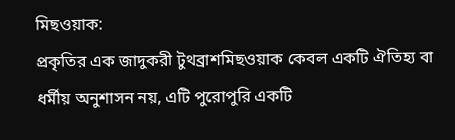মিছওয়াক:
প্রকৃতির এক জাদুকরী টুথব্রাশমিছওয়াক কেবল একটি ঐতিহ্য বা ধর্মীয় অনুশাসন নয়, এটি পুরোপুরি একটি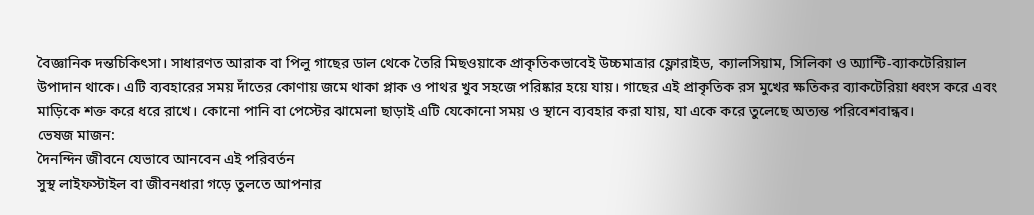বৈজ্ঞানিক দন্তচিকিৎসা। সাধারণত আরাক বা পিলু গাছের ডাল থেকে তৈরি মিছওয়াকে প্রাকৃতিকভাবেই উচ্চমাত্রার ফ্লোরাইড, ক্যালসিয়াম, সিলিকা ও অ্যান্টি-ব্যাকটেরিয়াল উপাদান থাকে। এটি ব্যবহারের সময় দাঁতের কোণায় জমে থাকা প্লাক ও পাথর খুব সহজে পরিষ্কার হয়ে যায়। গাছের এই প্রাকৃতিক রস মুখের ক্ষতিকর ব্যাকটেরিয়া ধ্বংস করে এবং মাড়িকে শক্ত করে ধরে রাখে। কোনো পানি বা পেস্টের ঝামেলা ছাড়াই এটি যেকোনো সময় ও স্থানে ব্যবহার করা যায়, যা একে করে তুলেছে অত্যন্ত পরিবেশবান্ধব।
ভেষজ মাজন:
দৈনন্দিন জীবনে যেভাবে আনবেন এই পরিবর্তন
সুস্থ লাইফস্টাইল বা জীবনধারা গড়ে তুলতে আপনার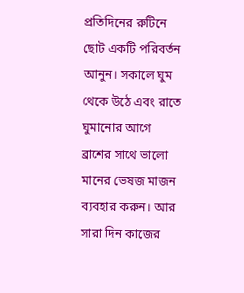প্রতিদিনের রুটিনে ছোট একটি পরিবর্তন আনুন। সকালে ঘুম থেকে উঠে এবং রাতে ঘুমানোর আগে ব্রাশের সাথে ভালো মানের ভেষজ মাজন ব্যবহার করুন। আর সারা দিন কাজের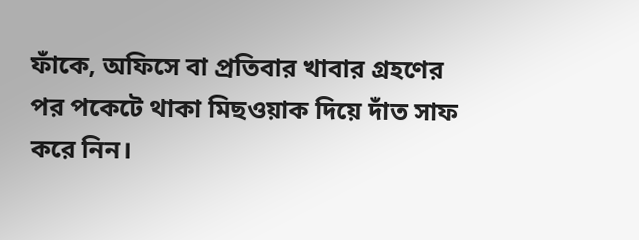ফাঁকে, অফিসে বা প্রতিবার খাবার গ্রহণের পর পকেটে থাকা মিছওয়াক দিয়ে দাঁত সাফ করে নিন।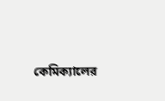কেমিক্যালের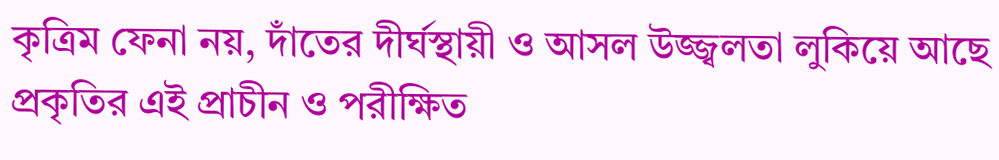কৃত্রিম ফেনা নয়, দাঁতের দীর্ঘস্থায়ী ও আসল উজ্জ্বলতা লুকিয়ে আছে প্রকৃতির এই প্রাচীন ও পরীক্ষিত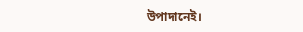উপাদানেই।